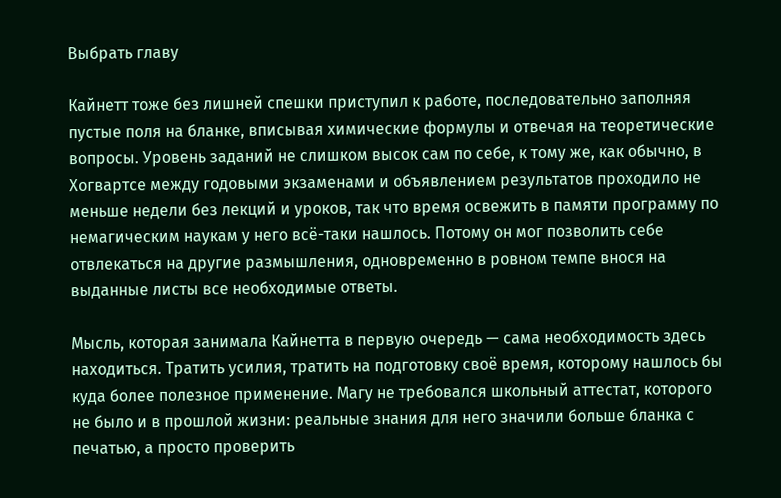Выбрать главу

Кайнетт тоже без лишней спешки приступил к работе, последовательно заполняя пустые поля на бланке, вписывая химические формулы и отвечая на теоретические вопросы. Уровень заданий не слишком высок сам по себе, к тому же, как обычно, в Хогвартсе между годовыми экзаменами и объявлением результатов проходило не меньше недели без лекций и уроков, так что время освежить в памяти программу по немагическим наукам у него всё-таки нашлось. Потому он мог позволить себе отвлекаться на другие размышления, одновременно в ровном темпе внося на выданные листы все необходимые ответы.

Мысль, которая занимала Кайнетта в первую очередь — сама необходимость здесь находиться. Тратить усилия, тратить на подготовку своё время, которому нашлось бы куда более полезное применение. Магу не требовался школьный аттестат, которого не было и в прошлой жизни: реальные знания для него значили больше бланка с печатью, а просто проверить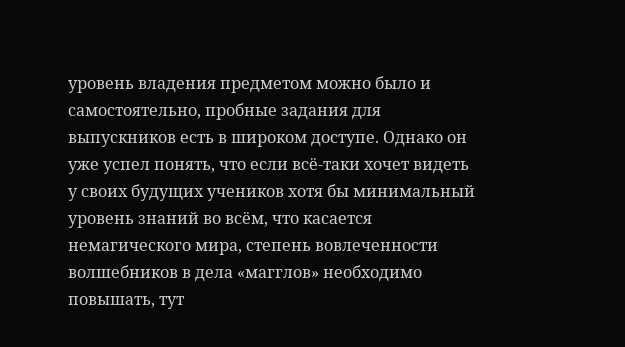уровень владения предметом можно было и самостоятельно, пробные задания для выпускников есть в широком доступе. Однако он уже успел понять, что если всё-таки хочет видеть у своих будущих учеников хотя бы минимальный уровень знаний во всём, что касается немагического мира, степень вовлеченности волшебников в дела «магглов» необходимо повышать, тут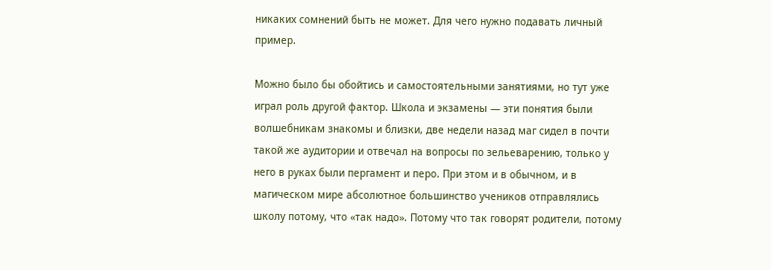никаких сомнений быть не может. Для чего нужно подавать личный пример.

Можно было бы обойтись и самостоятельными занятиями, но тут уже играл роль другой фактор. Школа и экзамены — эти понятия были волшебникам знакомы и близки, две недели назад маг сидел в почти такой же аудитории и отвечал на вопросы по зельеварению, только у него в руках были пергамент и перо. При этом и в обычном, и в магическом мире абсолютное большинство учеников отправлялись школу потому, что «так надо». Потому что так говорят родители, потому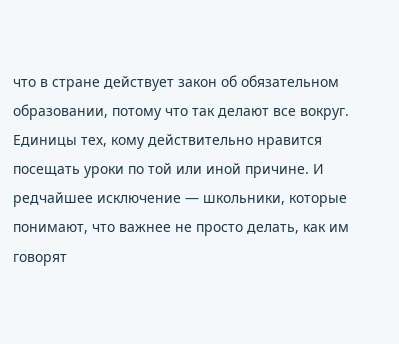что в стране действует закон об обязательном образовании, потому что так делают все вокруг. Единицы тех, кому действительно нравится посещать уроки по той или иной причине. И редчайшее исключение — школьники, которые понимают, что важнее не просто делать, как им говорят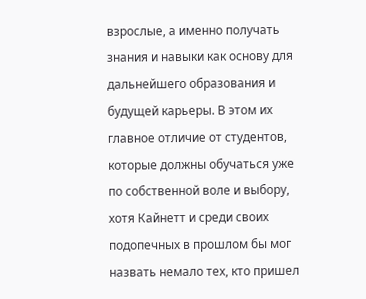взрослые, а именно получать знания и навыки как основу для дальнейшего образования и будущей карьеры. В этом их главное отличие от студентов, которые должны обучаться уже по собственной воле и выбору, хотя Кайнетт и среди своих подопечных в прошлом бы мог назвать немало тех, кто пришел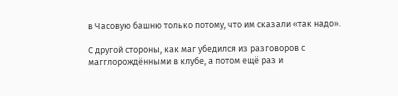в Часовую башню только потому, что им сказали «так надо».

С другой стороны, как маг убедился из разговоров с магглорождёнными в клубе, а потом ещё раз и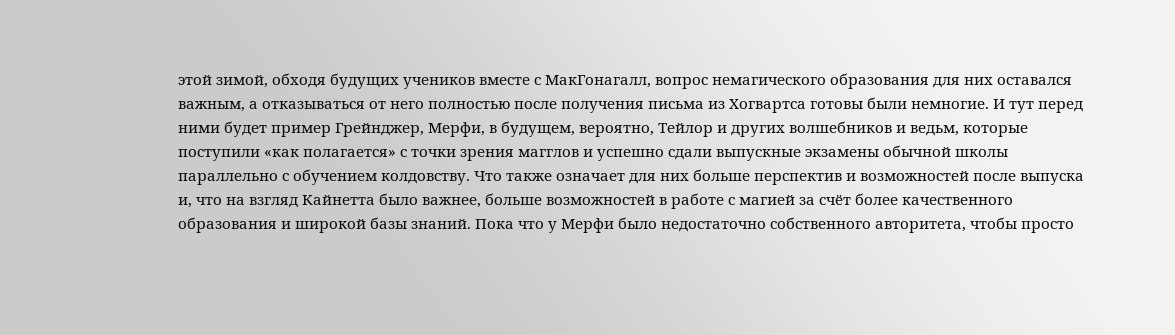этой зимой, обходя будущих учеников вместе с МакГонагалл, вопрос немагического образования для них оставался важным, а отказываться от него полностью после получения письма из Хогвартса готовы были немногие. И тут перед ними будет пример Грейнджер, Мерфи, в будущем, вероятно, Тейлор и других волшебников и ведьм, которые поступили «как полагается» с точки зрения магглов и успешно сдали выпускные экзамены обычной школы параллельно с обучением колдовству. Что также означает для них больше перспектив и возможностей после выпуска и, что на взгляд Кайнетта было важнее, больше возможностей в работе с магией за счёт более качественного образования и широкой базы знаний. Пока что у Мерфи было недостаточно собственного авторитета, чтобы просто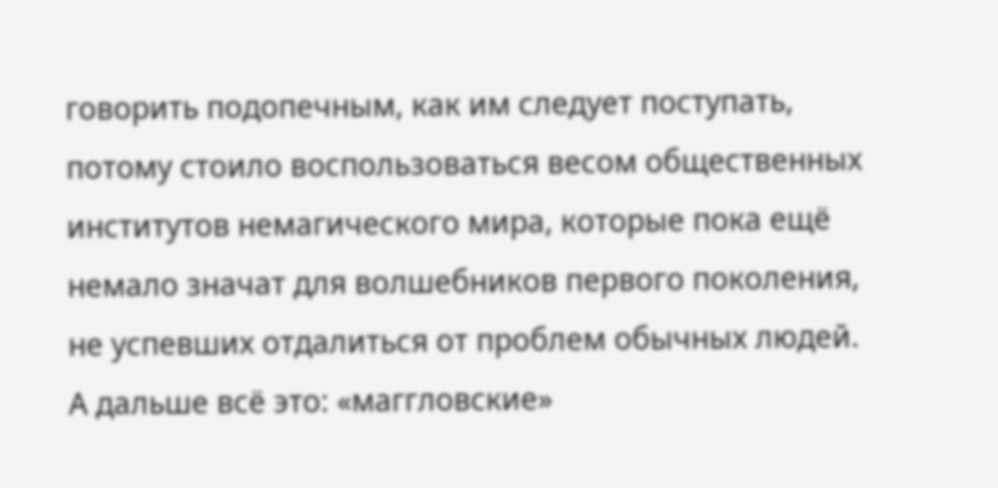говорить подопечным, как им следует поступать, потому стоило воспользоваться весом общественных институтов немагического мира, которые пока ещё немало значат для волшебников первого поколения, не успевших отдалиться от проблем обычных людей. А дальше всё это: «маггловские»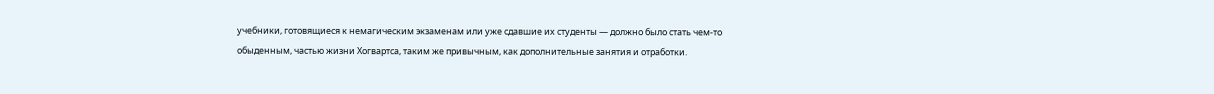учебники, готовящиеся к немагическим экзаменам или уже сдавшие их студенты — должно было стать чем-то обыденным, частью жизни Хогвартса, таким же привычным, как дополнительные занятия и отработки.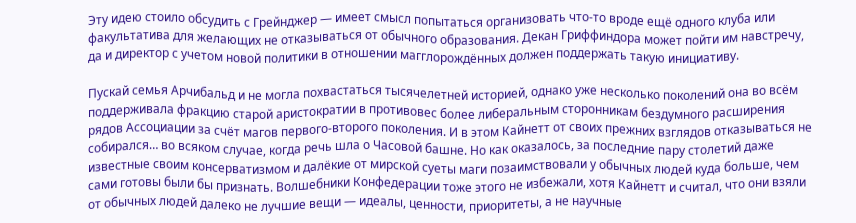Эту идею стоило обсудить с Грейнджер — имеет смысл попытаться организовать что-то вроде ещё одного клуба или факультатива для желающих не отказываться от обычного образования. Декан Гриффиндора может пойти им навстречу, да и директор с учетом новой политики в отношении магглорождённых должен поддержать такую инициативу.

Пускай семья Арчибальд и не могла похвастаться тысячелетней историей, однако уже несколько поколений она во всём поддерживала фракцию старой аристократии в противовес более либеральным сторонникам бездумного расширения рядов Ассоциации за счёт магов первого-второго поколения. И в этом Кайнетт от своих прежних взглядов отказываться не собирался… во всяком случае, когда речь шла о Часовой башне. Но как оказалось, за последние пару столетий даже известные своим консерватизмом и далёкие от мирской суеты маги позаимствовали у обычных людей куда больше, чем сами готовы были бы признать. Волшебники Конфедерации тоже этого не избежали, хотя Кайнетт и считал, что они взяли от обычных людей далеко не лучшие вещи — идеалы, ценности, приоритеты, а не научные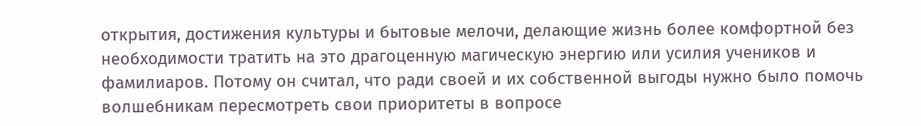открытия, достижения культуры и бытовые мелочи, делающие жизнь более комфортной без необходимости тратить на это драгоценную магическую энергию или усилия учеников и фамилиаров. Потому он считал, что ради своей и их собственной выгоды нужно было помочь волшебникам пересмотреть свои приоритеты в вопросе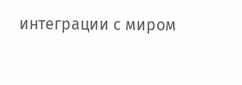интеграции с миром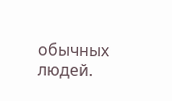обычных людей.